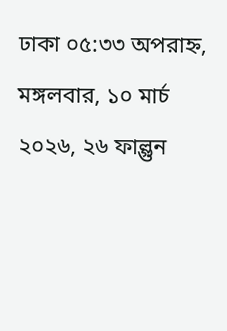ঢাকা ০৫:৩৩ অপরাহ্ন, মঙ্গলবার, ১০ মার্চ ২০২৬, ২৬ ফাল্গুন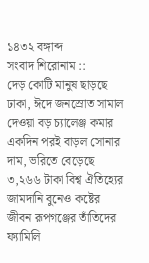১৪৩২ বঙ্গাব্দ
সংবাদ শিরোনাম ::
দেড় কোটি মানুষ ছাড়ছে ঢাকা, ঈদে জনস্রোত সামাল দেওয়া বড় চ্যালেঞ্জ কমার একদিন পরই বাড়ল সোনার দাম, ভরিতে বেড়েছে ৩,২৬৬ টাকা বিশ্ব ঐতিহ্যের জামদানি বুনেও কষ্টের জীবন রূপগঞ্জের তাঁতিদের ফ্যামিলি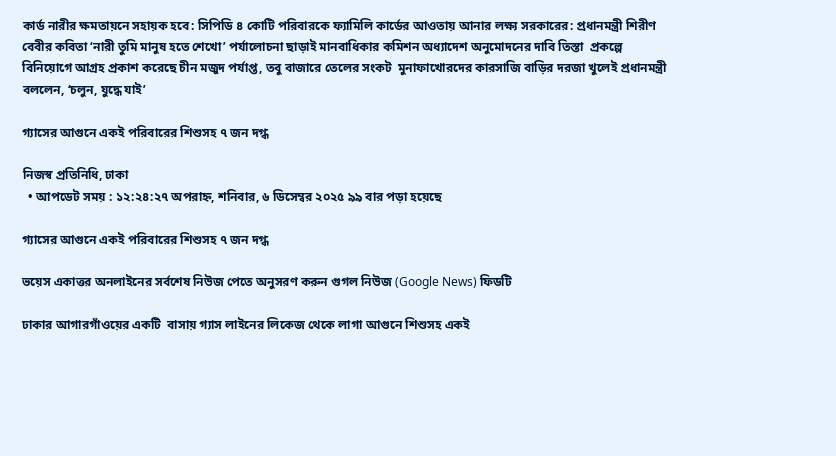কার্ড নারীর ক্ষমতায়নে সহায়ক হবে: সিপিডি ৪ কোটি পরিবারকে ফ্যামিলি কার্ডের আওতায় আনার লক্ষ্য সরকারের: প্রধানমন্ত্রী শিরীণ বেবীর কবিতা ‘নারী তুমি মানুষ হতে শেখো’ পর্যালোচনা ছাড়াই মানবাধিকার কমিশন অধ্যাদেশ অনুমোদনের দাবি তিস্তা  প্রকল্পে বিনিয়োগে আগ্রহ প্রকাশ করেছে চীন মজুদ পর্যাপ্ত, তবু বাজারে তেলের সংকট  মুনাফাখোরদের কারসাজি বাড়ির দরজা খুলেই প্রধানমন্ত্রী বললেন, ‘চলুন, যুদ্ধে যাই’

গ্যাসের আগুনে একই পরিবারের শিশুসহ ৭ জন দগ্ধ

নিজস্ব প্রতিনিধি, ঢাকা
  • আপডেট সময় : ১২:২৪:২৭ অপরাহ্ন, শনিবার, ৬ ডিসেম্বর ২০২৫ ৯৯ বার পড়া হয়েছে

গ্যাসের আগুনে একই পরিবারের শিশুসহ ৭ জন দগ্ধ

ভয়েস একাত্তর অনলাইনের সর্বশেষ নিউজ পেতে অনুসরণ করুন গুগল নিউজ (Google News) ফিডটি

ঢাকার আগারগাঁওয়ের একটি  বাসায় গ্যাস লাইনের লিকেজ থেকে লাগা আগুনে শিশুসহ একই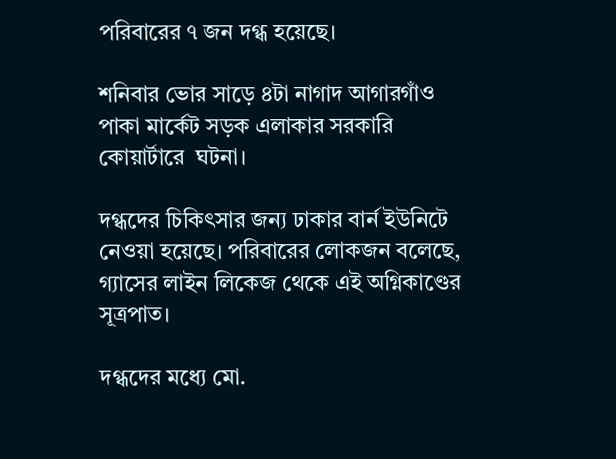পরিবারের ৭ জন দগ্ধ হয়েছে।

শনিবার ভোর সাড়ে ৪টা নাগাদ আগারগাঁও পাকা মার্কেট সড়ক এলাকার সরকারি কোয়ার্টারে  ঘটনা।

দগ্ধদের চিকিৎসার জন্য ঢাকার বার্ন ইউনিটে নেওয়া হয়েছে। পরিবারের লোকজন বলেছে, গ্যাসের লাইন লিকেজ থেকে এই অগ্নিকাণ্ডের সূত্রপাত।

দগ্ধদের মধ্যে মো.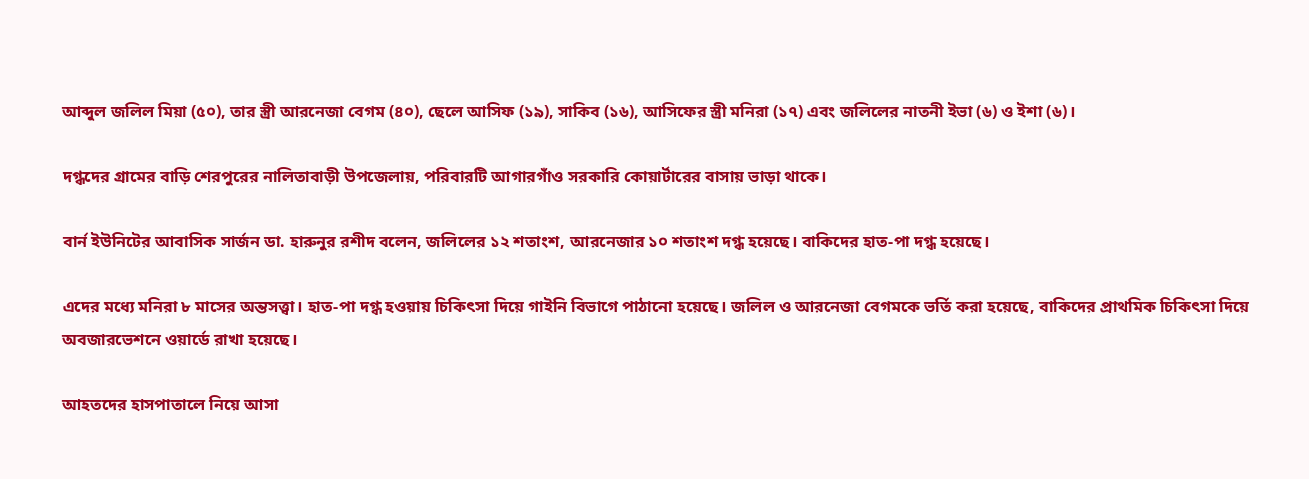আব্দুল জলিল মিয়া (৫০), তার স্ত্রী আরনেজা বেগম (৪০), ছেলে আসিফ (১৯), সাকিব (১৬), আসিফের স্ত্রী মনিরা (১৭) এবং জলিলের নাতনী ইভা (৬) ও ইশা (৬)।

দগ্ধদের গ্রামের বাড়ি শেরপুরের নালিতাবাড়ী উপজেলায়, পরিবারটি আগারগাঁও সরকারি কোয়ার্টারের বাসায় ভাড়া থাকে।

বার্ন ইউনিটের আবাসিক সার্জন ডা. হারুনুর রশীদ বলেন, জলিলের ১২ শতাংশ, আরনেজার ১০ শতাংশ দগ্ধ হয়েছে। বাকিদের হাত-পা দগ্ধ হয়েছে।

এদের মধ্যে মনিরা ৮ মাসের অন্তসত্ত্বা। হাত-পা দগ্ধ হওয়ায় চিকিৎসা দিয়ে গাইনি বিভাগে পাঠানো হয়েছে। জলিল ও আরনেজা বেগমকে ভর্তি করা হয়েছে, বাকিদের প্রাথমিক চিকিৎসা দিয়ে অবজারভেশনে ওয়ার্ডে রাখা হয়েছে।

আহতদের হাসপাতালে নিয়ে আসা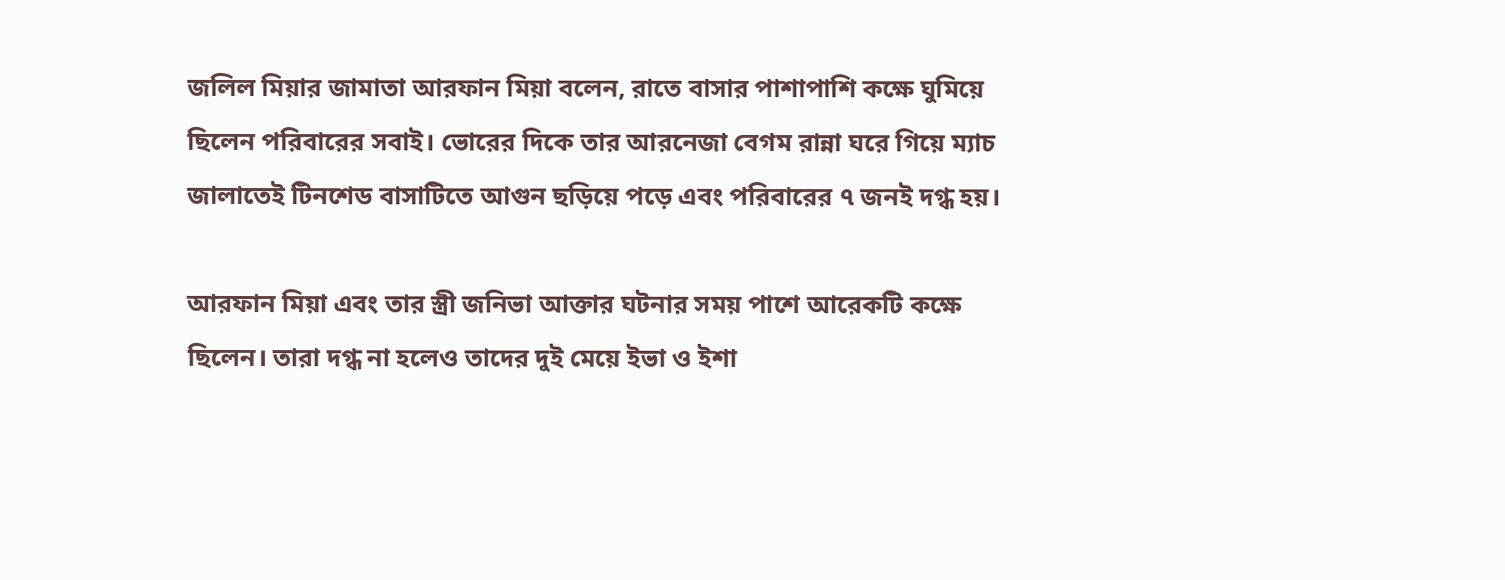জলিল মিয়ার জামাতা আরফান মিয়া বলেন, রাতে বাসার পাশাপাশি কক্ষে ঘুমিয়ে ছিলেন পরিবারের সবাই। ভোরের দিকে তার আরনেজা বেগম রান্না ঘরে গিয়ে ম্যাচ জালাতেই টিনশেড বাসাটিতে আগুন ছড়িয়ে পড়ে এবং পরিবারের ৭ জনই দগ্ধ হয়।

আরফান মিয়া এবং তার স্ত্রী জনিভা আক্তার ঘটনার সময় পাশে আরেকটি কক্ষে ছিলেন। তারা দগ্ধ না হলেও তাদের দুই মেয়ে ইভা ও ইশা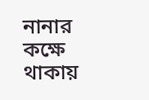নানার কক্ষে থাকায়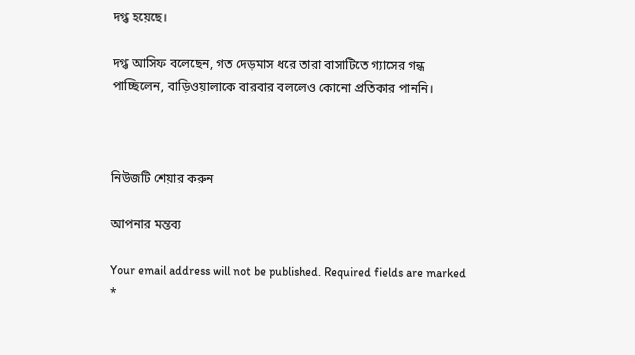দগ্ধ হয়েছে।

দগ্ধ আসিফ বলেছেন, গত দেড়মাস ধরে তারা বাসাটিতে গ্যাসের গন্ধ পাচ্ছিলেন, বাড়িওয়ালাকে বারবার বললেও কোনো প্রতিকার পাননি।



নিউজটি শেয়ার করুন

আপনার মন্তব্য

Your email address will not be published. Required fields are marked *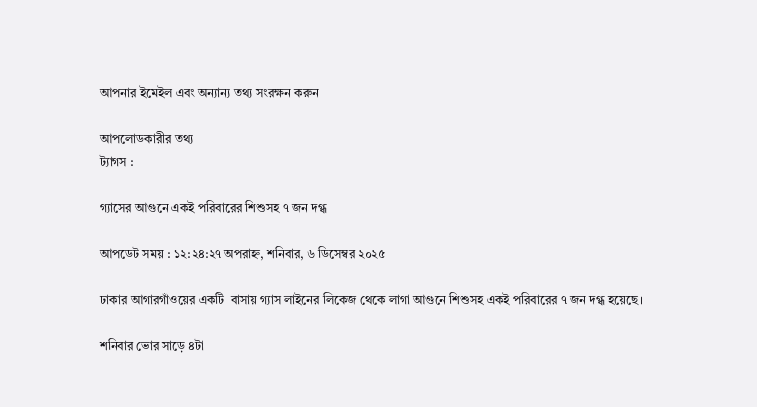আপনার ইমেইল এবং অন্যান্য তথ্য সংরক্ষন করুন

আপলোডকারীর তথ্য
ট্যাগস :

গ্যাসের আগুনে একই পরিবারের শিশুসহ ৭ জন দগ্ধ

আপডেট সময় : ১২:২৪:২৭ অপরাহ্ন, শনিবার, ৬ ডিসেম্বর ২০২৫

ঢাকার আগারগাঁওয়ের একটি  বাসায় গ্যাস লাইনের লিকেজ থেকে লাগা আগুনে শিশুসহ একই পরিবারের ৭ জন দগ্ধ হয়েছে।

শনিবার ভোর সাড়ে ৪টা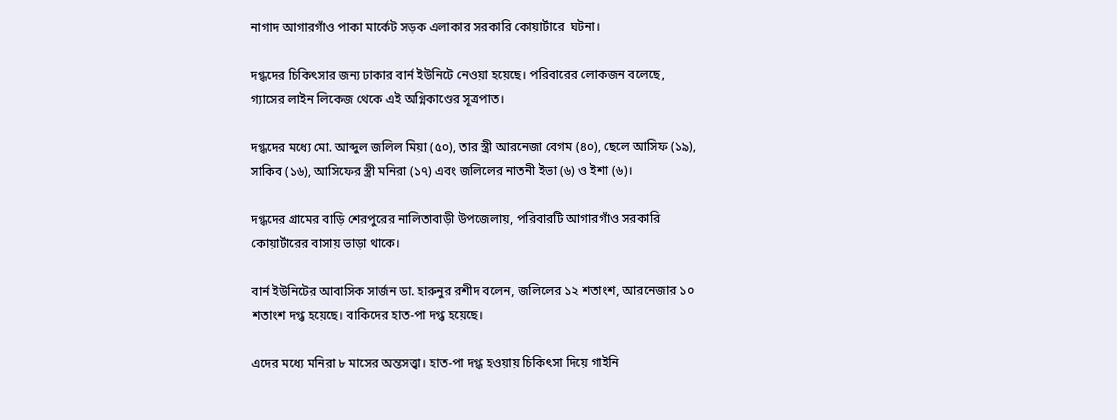নাগাদ আগারগাঁও পাকা মার্কেট সড়ক এলাকার সরকারি কোয়ার্টারে  ঘটনা।

দগ্ধদের চিকিৎসার জন্য ঢাকার বার্ন ইউনিটে নেওয়া হয়েছে। পরিবারের লোকজন বলেছে, গ্যাসের লাইন লিকেজ থেকে এই অগ্নিকাণ্ডের সূত্রপাত।

দগ্ধদের মধ্যে মো. আব্দুল জলিল মিয়া (৫০), তার স্ত্রী আরনেজা বেগম (৪০), ছেলে আসিফ (১৯), সাকিব (১৬), আসিফের স্ত্রী মনিরা (১৭) এবং জলিলের নাতনী ইভা (৬) ও ইশা (৬)।

দগ্ধদের গ্রামের বাড়ি শেরপুরের নালিতাবাড়ী উপজেলায়, পরিবারটি আগারগাঁও সরকারি কোয়ার্টারের বাসায় ভাড়া থাকে।

বার্ন ইউনিটের আবাসিক সার্জন ডা. হারুনুর রশীদ বলেন, জলিলের ১২ শতাংশ, আরনেজার ১০ শতাংশ দগ্ধ হয়েছে। বাকিদের হাত-পা দগ্ধ হয়েছে।

এদের মধ্যে মনিরা ৮ মাসের অন্তসত্ত্বা। হাত-পা দগ্ধ হওয়ায় চিকিৎসা দিয়ে গাইনি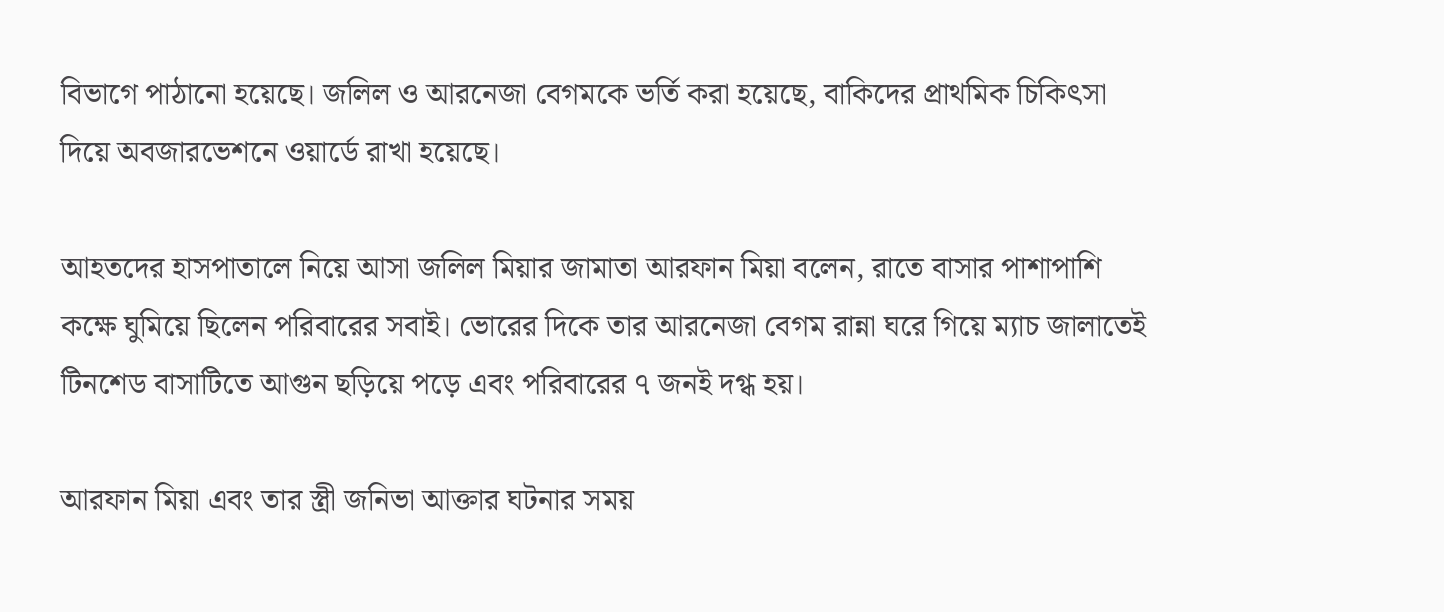বিভাগে পাঠানো হয়েছে। জলিল ও আরনেজা বেগমকে ভর্তি করা হয়েছে, বাকিদের প্রাথমিক চিকিৎসা দিয়ে অবজারভেশনে ওয়ার্ডে রাখা হয়েছে।

আহতদের হাসপাতালে নিয়ে আসা জলিল মিয়ার জামাতা আরফান মিয়া বলেন, রাতে বাসার পাশাপাশি কক্ষে ঘুমিয়ে ছিলেন পরিবারের সবাই। ভোরের দিকে তার আরনেজা বেগম রান্না ঘরে গিয়ে ম্যাচ জালাতেই টিনশেড বাসাটিতে আগুন ছড়িয়ে পড়ে এবং পরিবারের ৭ জনই দগ্ধ হয়।

আরফান মিয়া এবং তার স্ত্রী জনিভা আক্তার ঘটনার সময়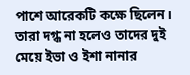পাশে আরেকটি কক্ষে ছিলেন। তারা দগ্ধ না হলেও তাদের দুই মেয়ে ইভা ও ইশা নানার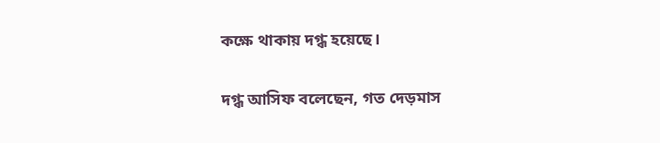কক্ষে থাকায় দগ্ধ হয়েছে।

দগ্ধ আসিফ বলেছেন, গত দেড়মাস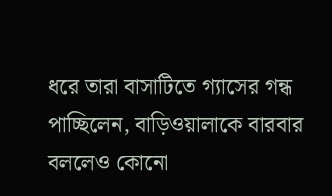ধরে তারা বাসাটিতে গ্যাসের গন্ধ পাচ্ছিলেন, বাড়িওয়ালাকে বারবার বললেও কোনো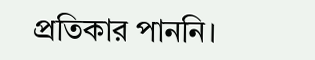প্রতিকার পাননি।